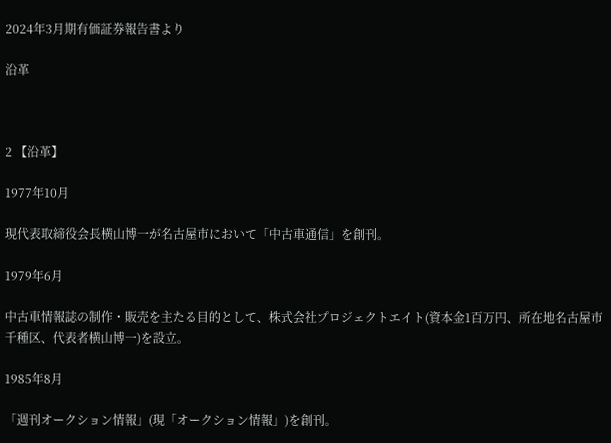2024年3月期有価証券報告書より

沿革



2 【沿革】

1977年10月

現代表取締役会長横山博一が名古屋市において「中古車通信」を創刊。

1979年6月

中古車情報誌の制作・販売を主たる目的として、株式会社プロジェクトエイト(資本金1百万円、所在地名古屋市千種区、代表者横山博一)を設立。

1985年8月

「週刊オークション情報」(現「オークション情報」)を創刊。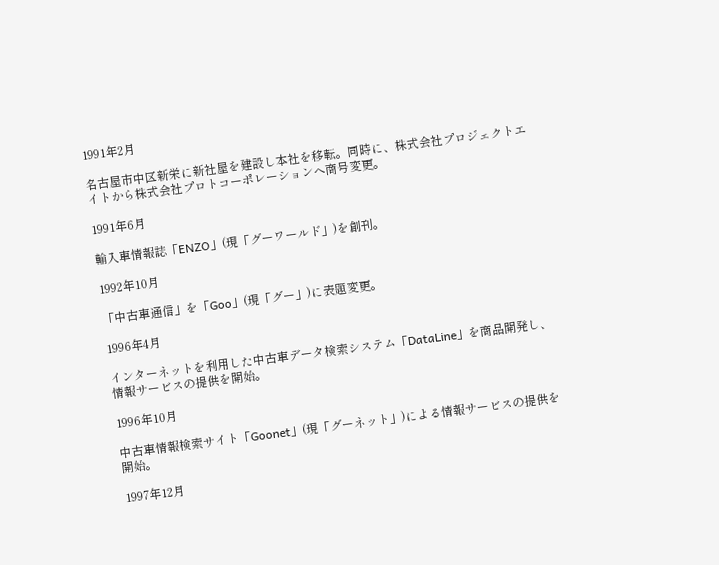1991年2月

名古屋市中区新栄に新社屋を建設し本社を移転。同時に、株式会社プロジェクトエイトから株式会社プロトコーポレーションへ商号変更。

1991年6月

輸入車情報誌「ENZO」(現「グーワールド」)を創刊。

1992年10月

「中古車通信」を「Goo」(現「グー」)に表題変更。

1996年4月

インターネットを利用した中古車データ検索システム「DataLine」を商品開発し、情報サービスの提供を開始。

1996年10月

中古車情報検索サイト「Goonet」(現「グーネット」)による情報サービスの提供を開始。

1997年12月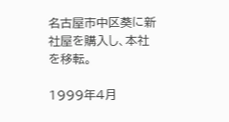名古屋市中区葵に新社屋を購入し、本社を移転。

1999年4月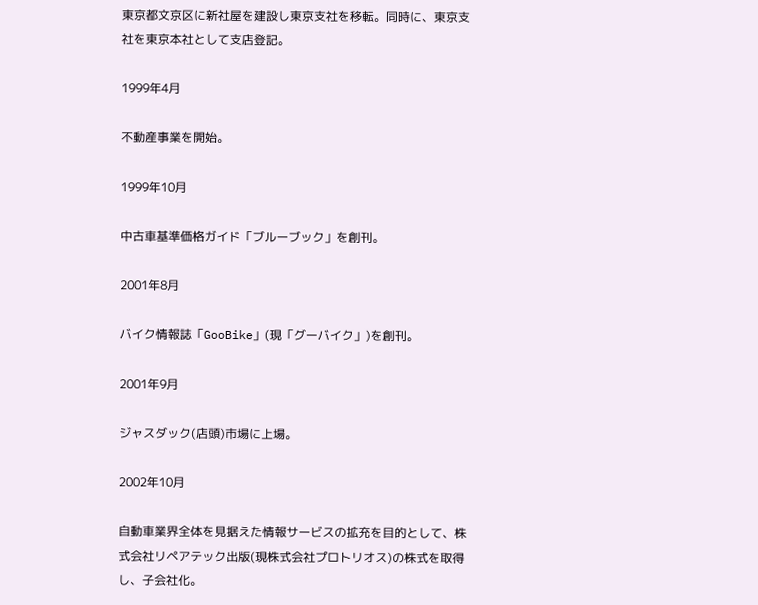東京都文京区に新社屋を建設し東京支社を移転。同時に、東京支社を東京本社として支店登記。

1999年4月

不動産事業を開始。

1999年10月

中古車基準価格ガイド「ブルーブック」を創刊。

2001年8月

バイク情報誌「GooBike」(現「グーバイク」)を創刊。

2001年9月

ジャスダック(店頭)市場に上場。

2002年10月

自動車業界全体を見据えた情報サービスの拡充を目的として、株式会社リペアテック出版(現株式会社プロトリオス)の株式を取得し、子会社化。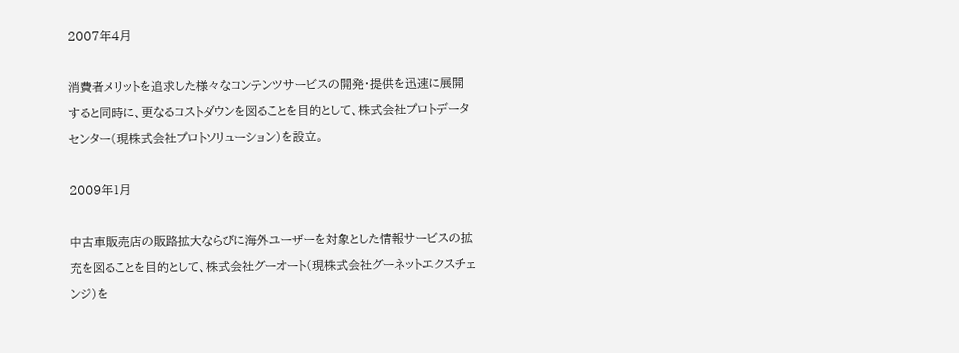2007年4月

消費者メリットを追求した様々なコンテンツサービスの開発・提供を迅速に展開すると同時に、更なるコストダウンを図ることを目的として、株式会社プロトデータセンター(現株式会社プロトソリューション)を設立。

2009年1月

中古車販売店の販路拡大ならびに海外ユーザーを対象とした情報サービスの拡充を図ることを目的として、株式会社グーオート(現株式会社グーネットエクスチェンジ)を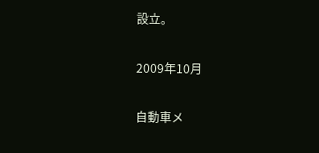設立。

2009年10月

自動車メ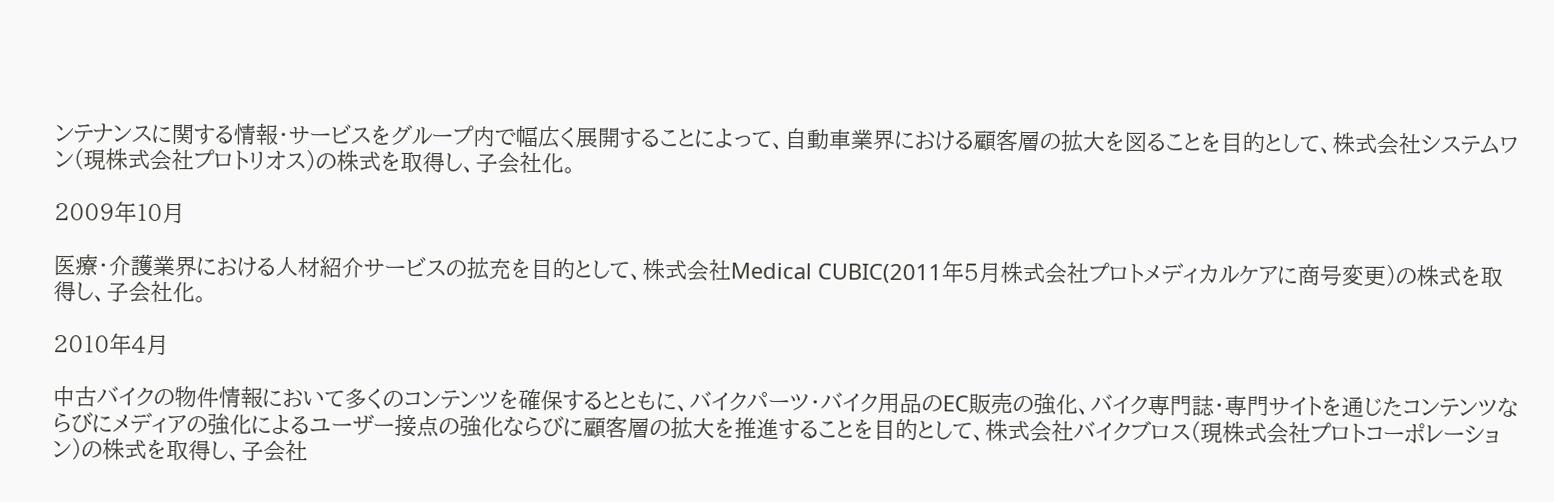ンテナンスに関する情報・サービスをグループ内で幅広く展開することによって、自動車業界における顧客層の拡大を図ることを目的として、株式会社システムワン(現株式会社プロトリオス)の株式を取得し、子会社化。

2009年10月

医療・介護業界における人材紹介サービスの拡充を目的として、株式会社Medical CUBIC(2011年5月株式会社プロトメディカルケアに商号変更)の株式を取得し、子会社化。

2010年4月

中古バイクの物件情報において多くのコンテンツを確保するとともに、バイクパーツ・バイク用品のEC販売の強化、バイク専門誌・専門サイトを通じたコンテンツならびにメディアの強化によるユーザー接点の強化ならびに顧客層の拡大を推進することを目的として、株式会社バイクブロス(現株式会社プロトコーポレーション)の株式を取得し、子会社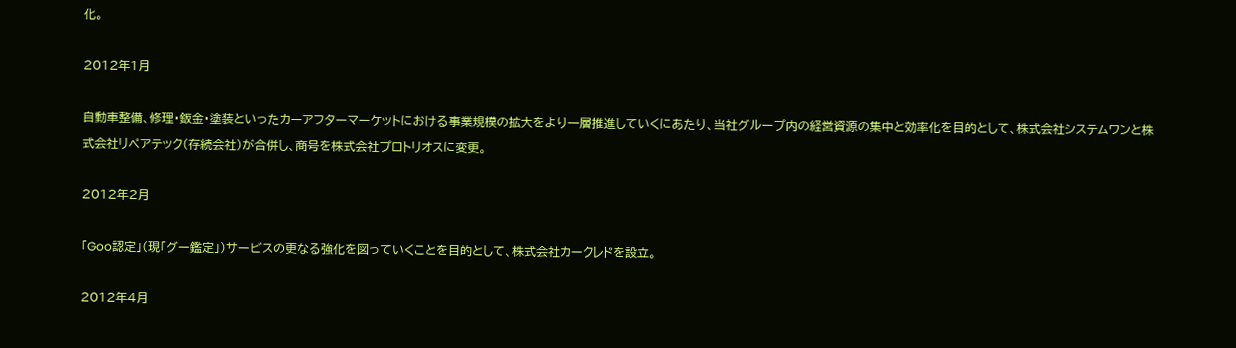化。

2012年1月

自動車整備、修理・鈑金・塗装といったカーアフターマーケットにおける事業規模の拡大をより一層推進していくにあたり、当社グループ内の経営資源の集中と効率化を目的として、株式会社システムワンと株式会社リペアテック(存続会社)が合併し、商号を株式会社プロトリオスに変更。

2012年2月

「Goo認定」(現「グー鑑定」)サービスの更なる強化を図っていくことを目的として、株式会社カークレドを設立。

2012年4月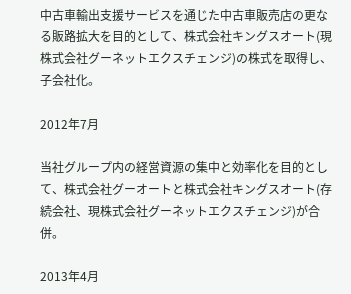中古車輸出支援サービスを通じた中古車販売店の更なる販路拡大を目的として、株式会社キングスオート(現株式会社グーネットエクスチェンジ)の株式を取得し、子会社化。

2012年7月

当社グループ内の経営資源の集中と効率化を目的として、株式会社グーオートと株式会社キングスオート(存続会社、現株式会社グーネットエクスチェンジ)が合併。

2013年4月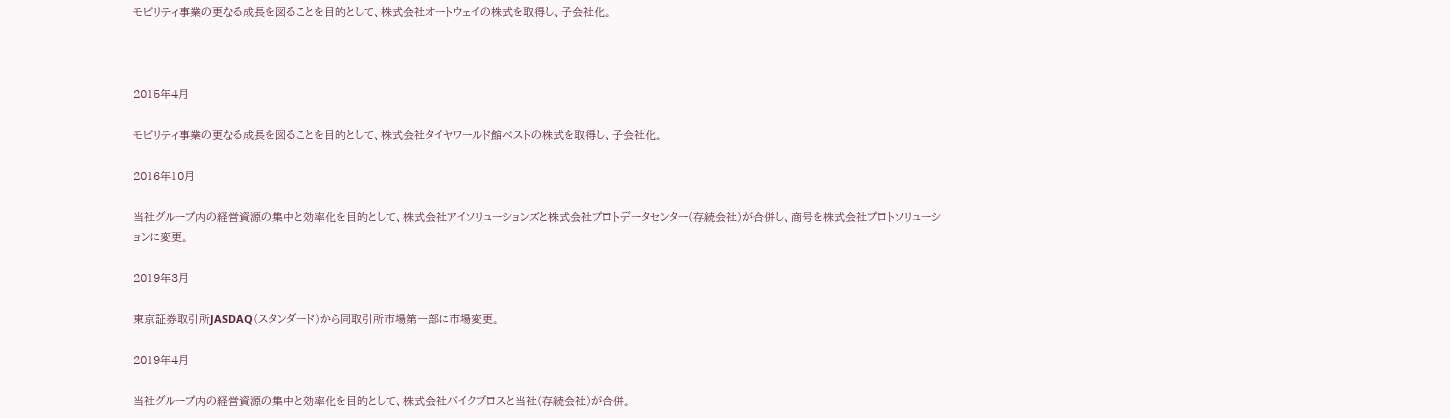モビリティ事業の更なる成長を図ることを目的として、株式会社オートウェイの株式を取得し、子会社化。



2015年4月

モビリティ事業の更なる成長を図ることを目的として、株式会社タイヤワールド館ベストの株式を取得し、子会社化。

2016年10月

当社グループ内の経営資源の集中と効率化を目的として、株式会社アイソリューションズと株式会社プロトデータセンター(存続会社)が合併し、商号を株式会社プロトソリューションに変更。

2019年3月

東京証券取引所JASDAQ(スタンダード)から同取引所市場第一部に市場変更。

2019年4月

当社グループ内の経営資源の集中と効率化を目的として、株式会社バイクブロスと当社(存続会社)が合併。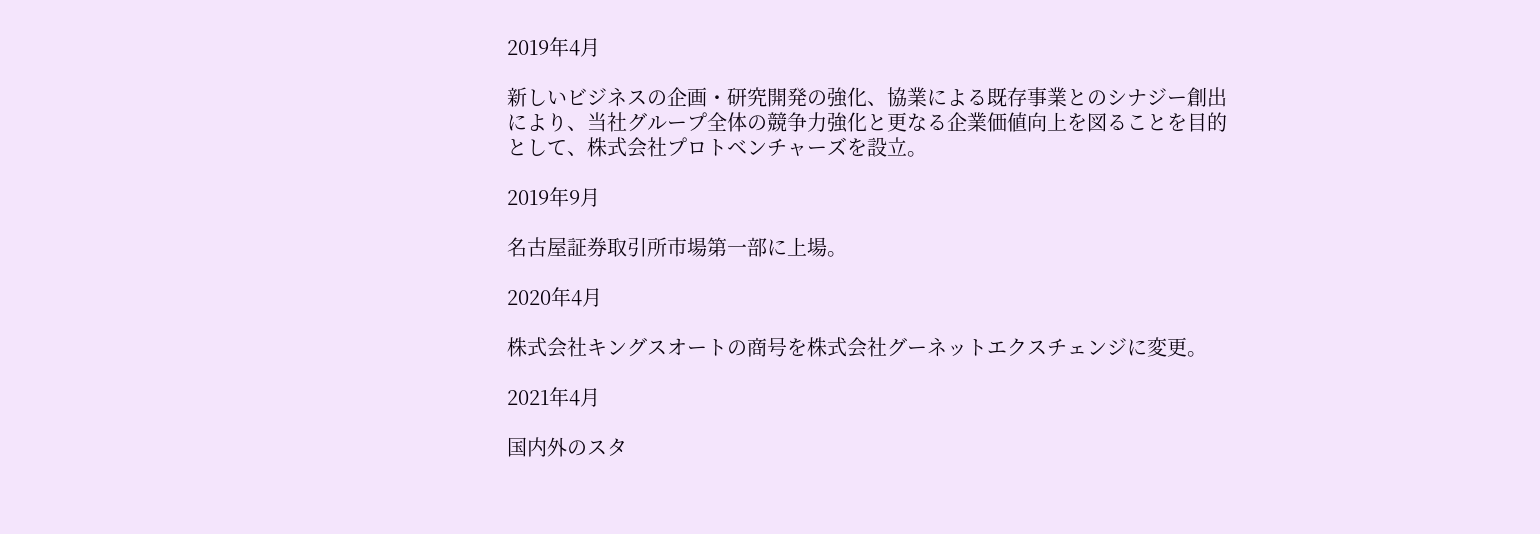2019年4月

新しいビジネスの企画・研究開発の強化、協業による既存事業とのシナジー創出により、当社グループ全体の競争力強化と更なる企業価値向上を図ることを目的として、株式会社プロトベンチャーズを設立。

2019年9月

名古屋証券取引所市場第一部に上場。

2020年4月

株式会社キングスオートの商号を株式会社グーネットエクスチェンジに変更。

2021年4月

国内外のスタ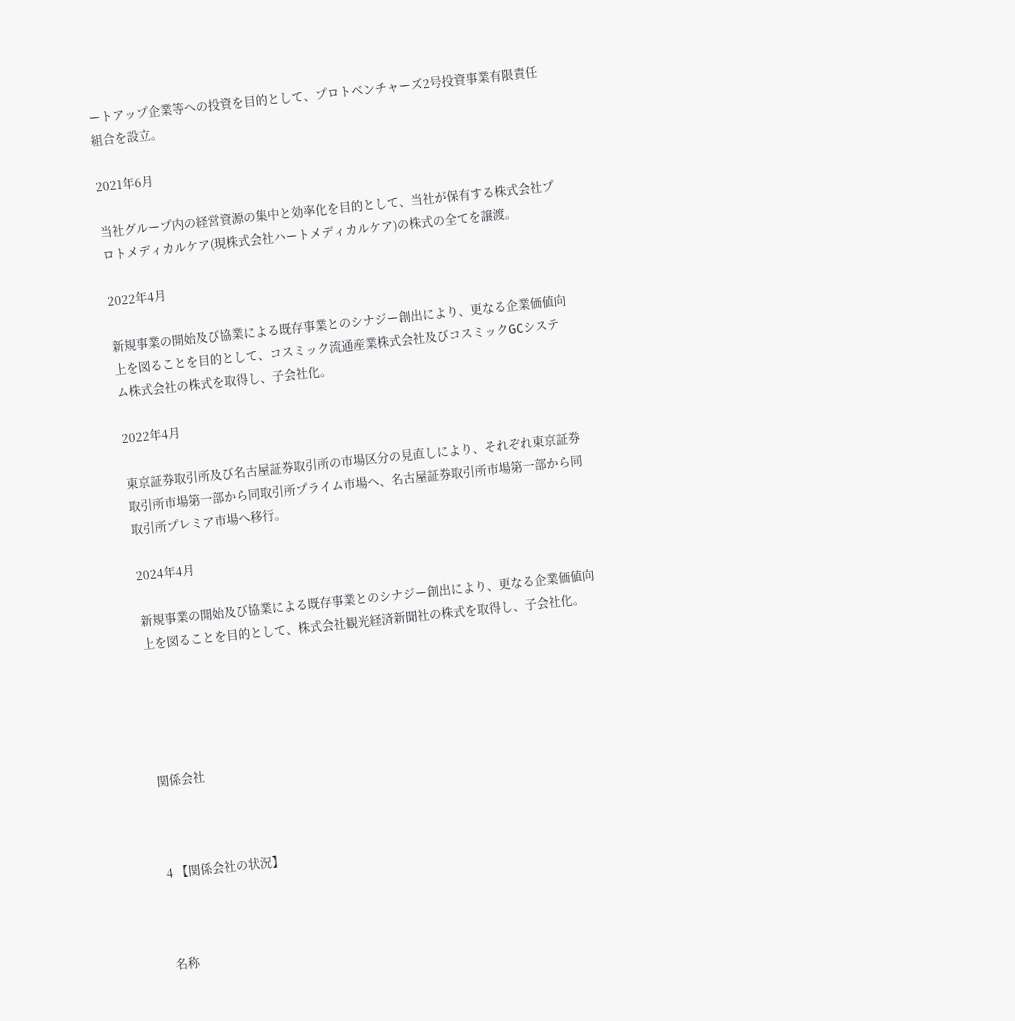ートアップ企業等への投資を目的として、プロトベンチャーズ2号投資事業有限責任組合を設立。

2021年6月

当社グループ内の経営資源の集中と効率化を目的として、当社が保有する株式会社プロトメディカルケア(現株式会社ハートメディカルケア)の株式の全てを譲渡。

2022年4月

新規事業の開始及び協業による既存事業とのシナジー創出により、更なる企業価値向上を図ることを目的として、コスミック流通産業株式会社及びコスミックGCシステム株式会社の株式を取得し、子会社化。

2022年4月

東京証券取引所及び名古屋証券取引所の市場区分の見直しにより、それぞれ東京証券取引所市場第一部から同取引所プライム市場へ、名古屋証券取引所市場第一部から同取引所プレミア市場へ移行。

2024年4月

新規事業の開始及び協業による既存事業とのシナジー創出により、更なる企業価値向上を図ることを目的として、株式会社観光経済新聞社の株式を取得し、子会社化。





関係会社



4 【関係会社の状況】



名称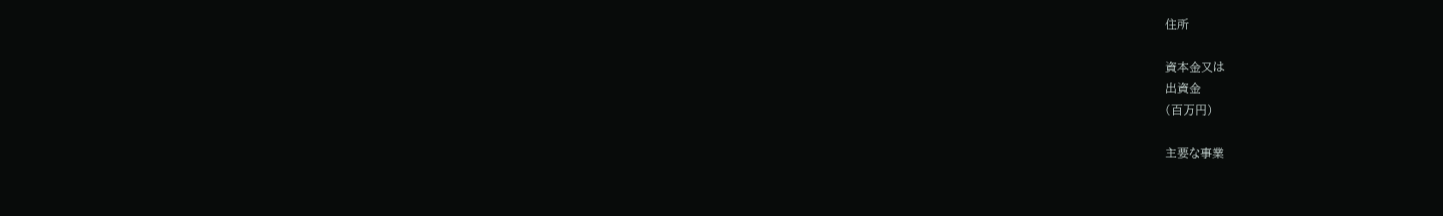住所

資本金又は
出資金
(百万円)

主要な事業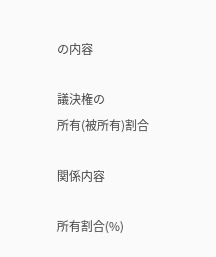の内容

議決権の
所有(被所有)割合

関係内容

所有割合(%)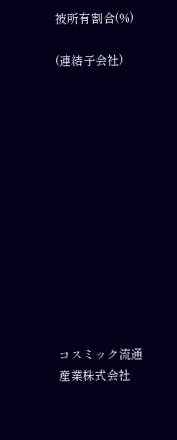被所有割合(%)

(連結子会社)













コスミック流通産業株式会社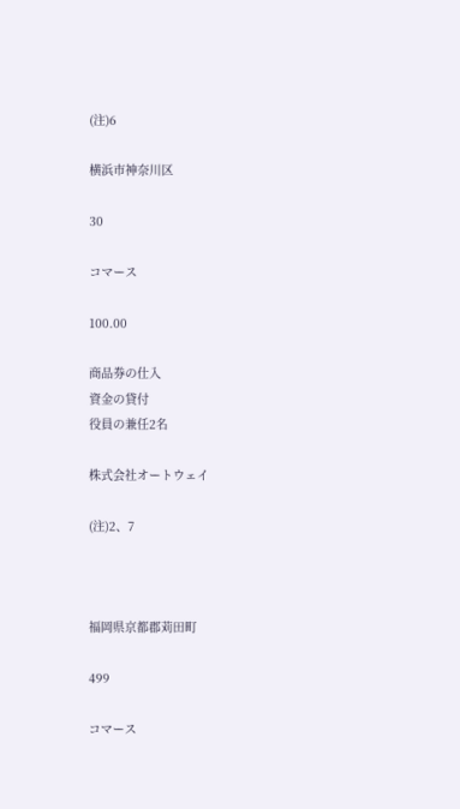(注)6

横浜市神奈川区

30

コマース

100.00

商品券の仕入
資金の貸付
役員の兼任2名

株式会社オートウェイ

(注)2、7



福岡県京都郡苅田町

499

コマース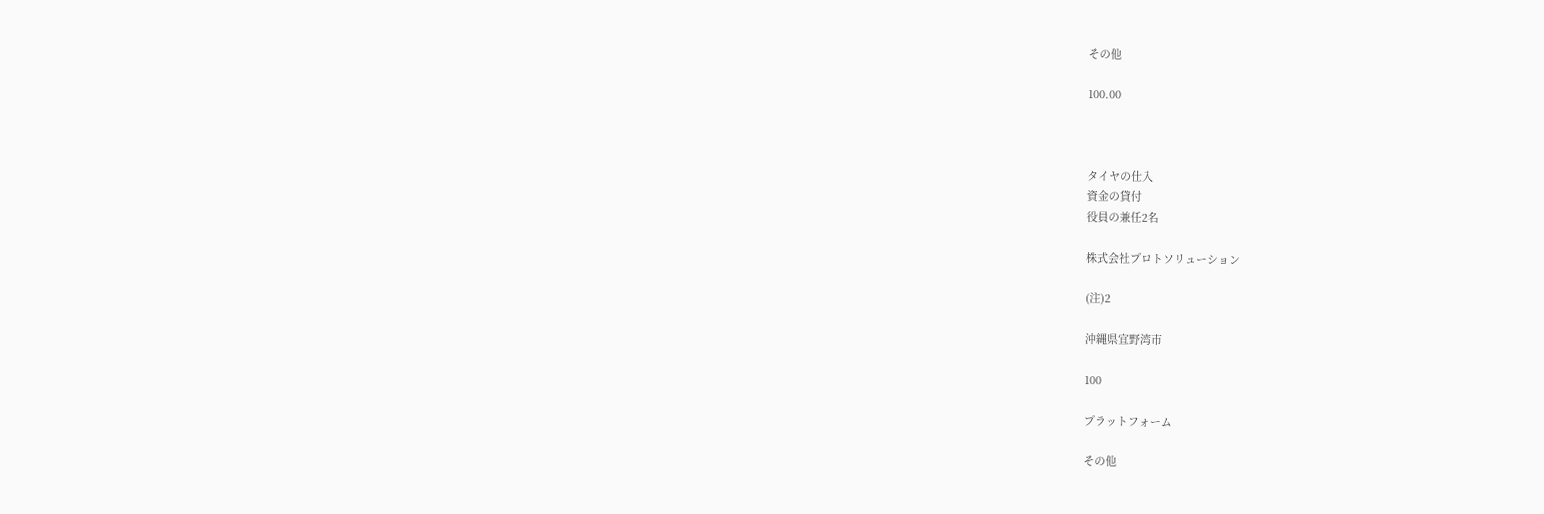その他

100.00



タイヤの仕入
資金の貸付
役員の兼任2名

株式会社プロトソリューション

(注)2

沖縄県宜野湾市

100

プラットフォーム

その他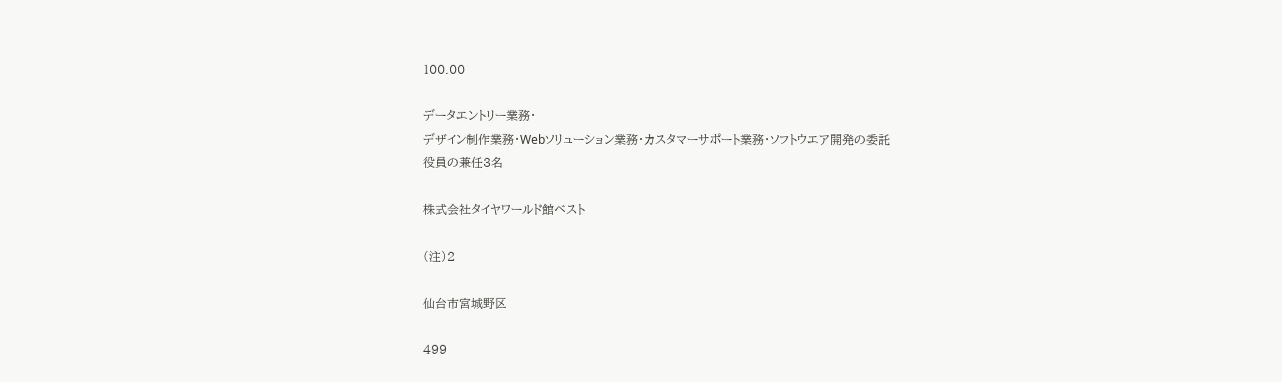100.00

データエントリー業務・
デザイン制作業務・Webソリューション業務・カスタマーサポート業務・ソフトウエア開発の委託
役員の兼任3名

株式会社タイヤワールド館ベスト

(注)2

仙台市宮城野区

499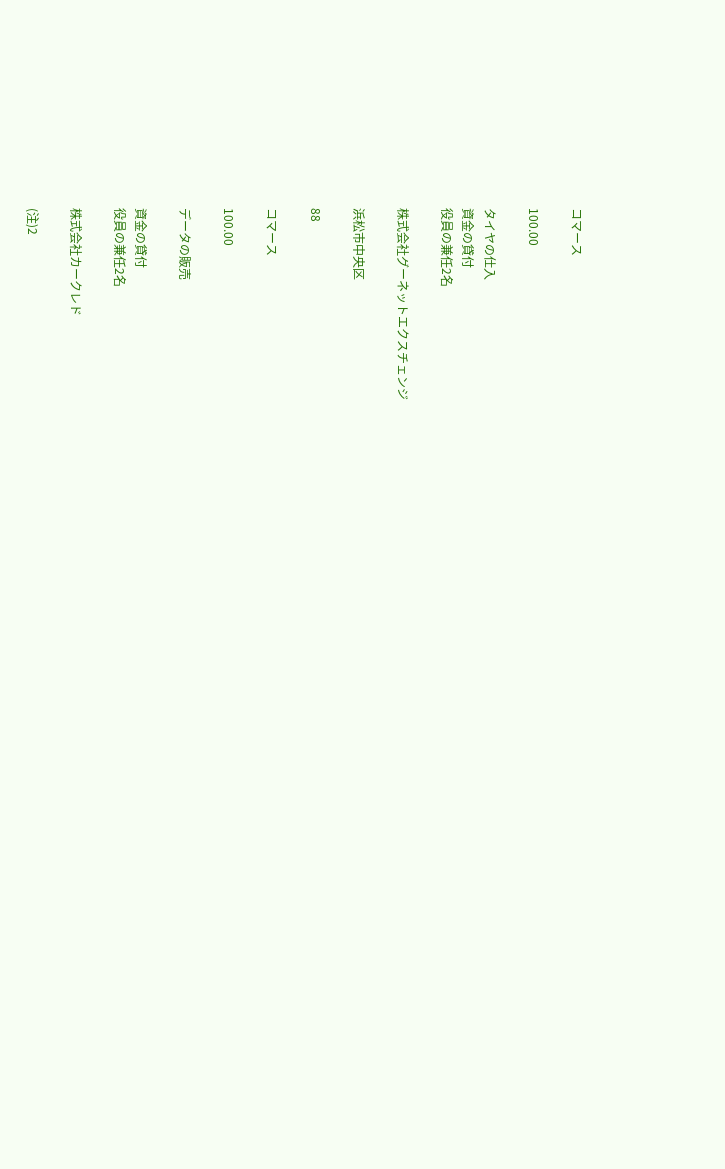コマース

100.00

タイヤの仕入
資金の貸付
役員の兼任2名

株式会社グーネットエクスチェンジ

浜松市中央区

88

コマース

100.00

データの販売

資金の貸付
役員の兼任2名

株式会社カークレド

(注)2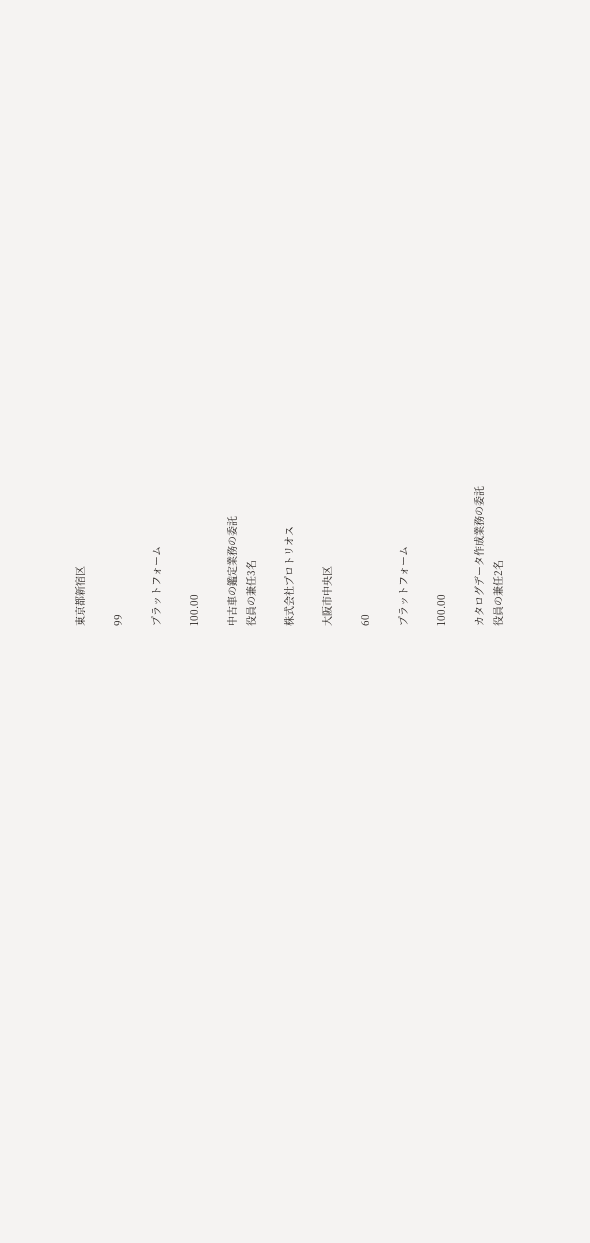東京都新宿区

99

プラットフォーム

100.00

中古車の鑑定業務の委託
役員の兼任3名

株式会社プロトリオス

大阪市中央区

60

プラットフォーム

100.00

カタログデータ作成業務の委託
役員の兼任2名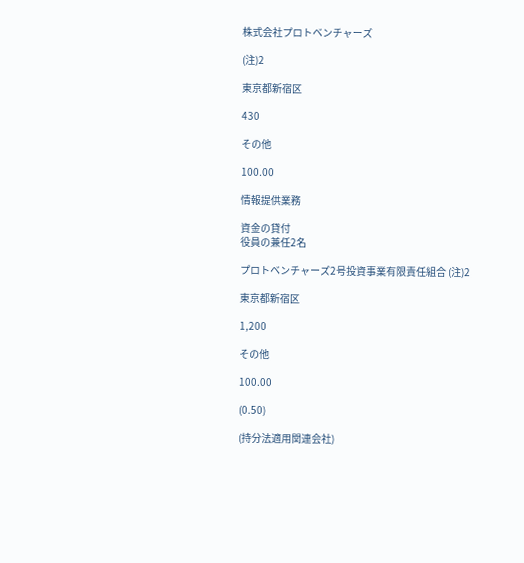株式会社プロトベンチャーズ

(注)2

東京都新宿区

430

その他

100.00

情報提供業務

資金の貸付
役員の兼任2名

プロトベンチャーズ2号投資事業有限責任組合 (注)2

東京都新宿区

1,200

その他

100.00

(0.50)

(持分法適用関連会社)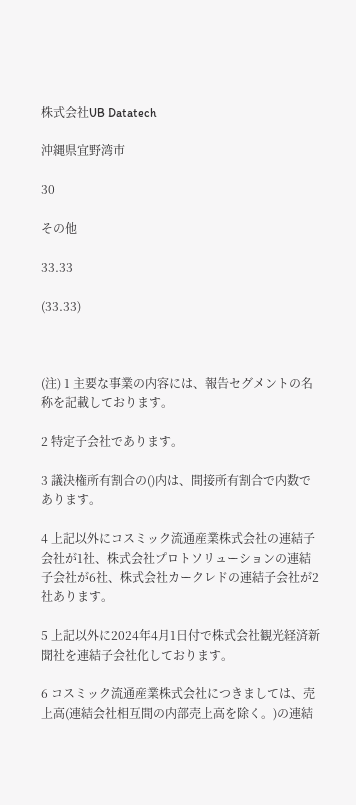株式会社UB Datatech

沖縄県宜野湾市

30

その他

33.33

(33.33)



(注) 1 主要な事業の内容には、報告セグメントの名称を記載しております。

2 特定子会社であります。

3 議決権所有割合の()内は、間接所有割合で内数であります。

4 上記以外にコスミック流通産業株式会社の連結子会社が1社、株式会社プロトソリューションの連結子会社が6社、株式会社カークレドの連結子会社が2社あります。

5 上記以外に2024年4月1日付で株式会社観光経済新聞社を連結子会社化しております。

6 コスミック流通産業株式会社につきましては、売上高(連結会社相互間の内部売上高を除く。)の連結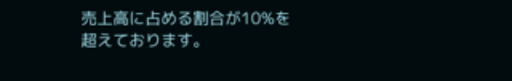売上高に占める割合が10%を超えております。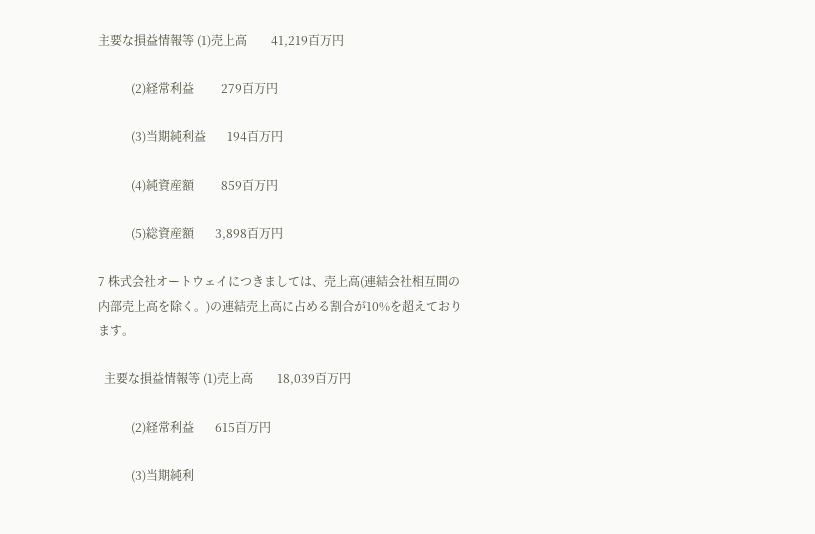主要な損益情報等 (1)売上高        41,219百万円

           (2)経常利益         279百万円

           (3)当期純利益       194百万円

           (4)純資産額         859百万円

           (5)総資産額       3,898百万円

7 株式会社オートウェイにつきましては、売上高(連結会社相互間の内部売上高を除く。)の連結売上高に占める割合が10%を超えております。

  主要な損益情報等 (1)売上高        18,039百万円

           (2)経常利益       615百万円

           (3)当期純利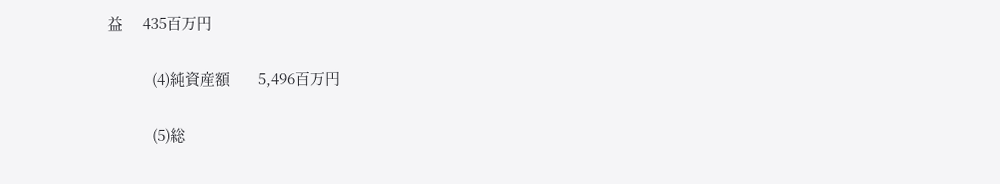益     435百万円

           (4)純資産額       5,496百万円

           (5)総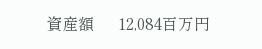資産額      12,084百万円